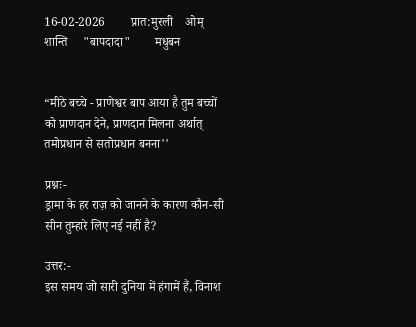16-02-2026        प्रात:मुरली    ओम् शान्ति     "बापदादा"        मधुबन


“मीठे बच्चे - प्राणेश्वर बाप आया है तुम बच्चों को प्राणदान देने, प्राणदान मिलना अर्थात् तमोप्रधान से सतोप्रधान बनना''

प्रश्नः-
ड्रामा के हर राज़ को जानने के कारण कौन-सी सीन तुम्हारे लिए नई नहीं है?

उत्तर:-
इस समय जो सारी दुनिया में हंगामें हैं, विनाश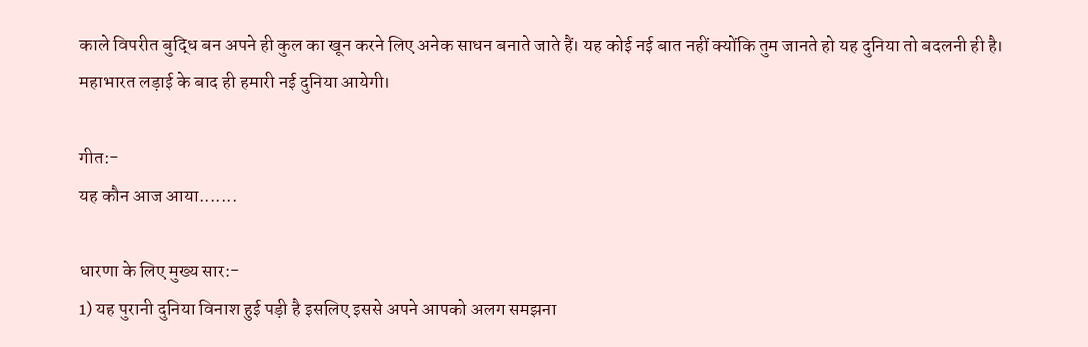काले विपरीत बुद्धि बन अपने ही कुल का खून करने लिए अनेक साधन बनाते जाते हैं। यह कोई नई बात नहीं क्योंकि तुम जानते हो यह दुनिया तो बदलनी ही है। महाभारत लड़ाई के बाद ही हमारी नई दुनिया आयेगी।

गीत:-
यह कौन आज आया.......

धारणा के लिए मुख्य सार:-
1) यह पुरानी दुनिया विनाश हुई पड़ी है इसलिए इससे अपने आपको अलग समझना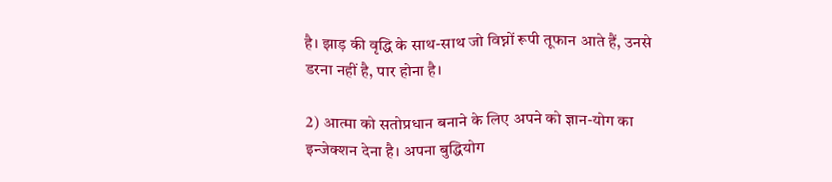है। झाड़ की वृद्धि के साथ-साथ जो विघ्नों रूपी तूफान आते हैं, उनसे डरना नहीं है, पार होना है।

2) आत्मा को सतोप्रधान बनाने के लिए अपने को ज्ञान-योग का इन्जेक्शन देना है। अपना बुद्धियोग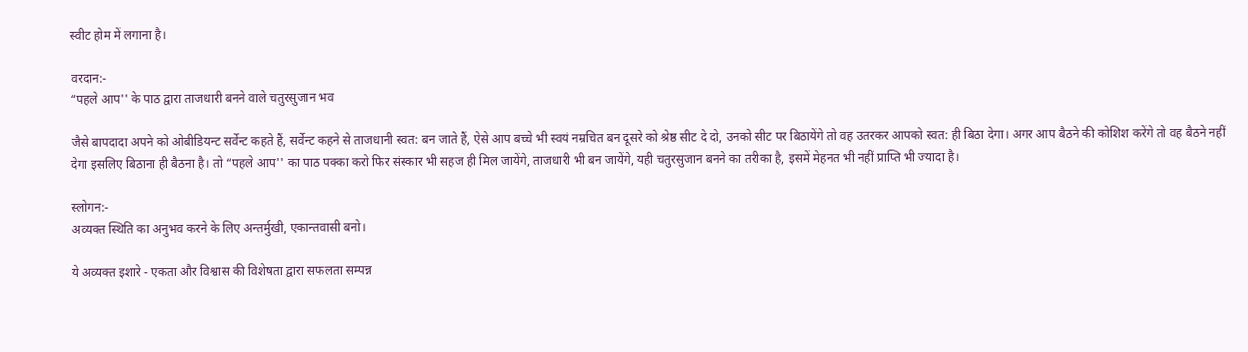स्वीट होम में लगाना है।

वरदान:-
“पहले आप'' के पाठ द्वारा ताजधारी बनने वाले चतुरसुजान भव

जैसे बापदादा अपने को ओबीडियन्ट सर्वेन्ट कहते हैं, सर्वेन्ट कहने से ताजधानी स्वत: बन जाते हैं, ऐसे आप बच्चे भी स्वयं नम्रचित बन दूसरे को श्रेष्ठ सीट दे दो, उनको सीट पर बिठायेंगे तो वह उतरकर आपको स्वत: ही बिठा देगा। अगर आप बैठने की कोशिश करेंगे तो वह बैठने नहीं देगा इसलिए बिठाना ही बैठना है। तो “पहले आप'' का पाठ पक्का करो फिर संस्कार भी सहज ही मिल जायेंगे, ताजधारी भी बन जायेंगे, यही चतुरसुजान बनने का तरीका है, इसमें मेहनत भी नहीं प्राप्ति भी ज्यादा है।

स्लोगन:-
अव्यक्त स्थिति का अनुभव करने के लिए अन्तर्मुखी, एकान्तवासी बनो।

ये अव्यक्त इशारे - एकता और विश्वास की विशेषता द्वारा सफलता सम्पन्न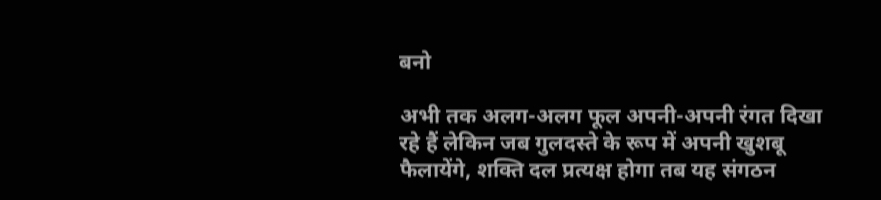बनो

अभी तक अलग-अलग फूल अपनी-अपनी रंगत दिखा रहे हैं लेकिन जब गुलदस्ते के रूप में अपनी खुशबू फैलायेंगे, शक्ति दल प्रत्यक्ष होगा तब यह संगठन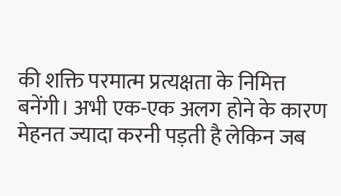की शक्ति परमात्म प्रत्यक्षता के निमित्त बनेंगी। अभी एक-एक अलग होने के कारण मेहनत ज्यादा करनी पड़ती है लेकिन जब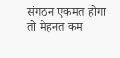संगठन एकमत होगा तो मेहनत कम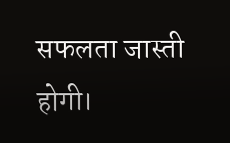सफलता जास्ती होगी।